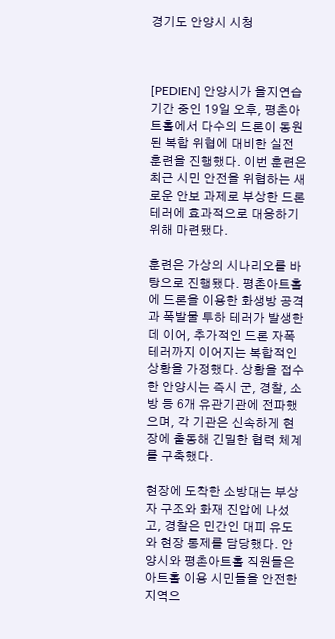경기도 안양시 시청



[PEDIEN] 안양시가 을지연습 기간 중인 19일 오후, 평촌아트홀에서 다수의 드론이 동원된 복합 위협에 대비한 실전 훈련을 진행했다. 이번 훈련은 최근 시민 안전을 위협하는 새로운 안보 과제로 부상한 드론 테러에 효과적으로 대응하기 위해 마련됐다.

훈련은 가상의 시나리오를 바탕으로 진행됐다. 평촌아트홀에 드론을 이용한 화생방 공격과 폭발물 투하 테러가 발생한 데 이어, 추가적인 드론 자폭 테러까지 이어지는 복합적인 상황을 가정했다. 상황을 접수한 안양시는 즉시 군, 경찰, 소방 등 6개 유관기관에 전파했으며, 각 기관은 신속하게 현장에 출동해 긴밀한 협력 체계를 구축했다.

현장에 도착한 소방대는 부상자 구조와 화재 진압에 나섰고, 경찰은 민간인 대피 유도와 현장 통제를 담당했다. 안양시와 평촌아트홀 직원들은 아트홀 이용 시민들을 안전한 지역으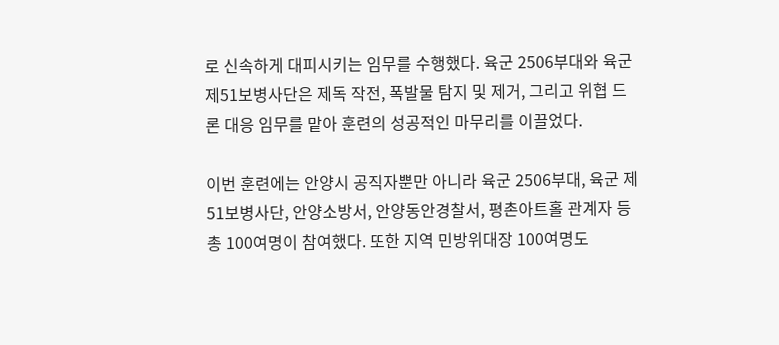로 신속하게 대피시키는 임무를 수행했다. 육군 2506부대와 육군 제51보병사단은 제독 작전, 폭발물 탐지 및 제거, 그리고 위협 드론 대응 임무를 맡아 훈련의 성공적인 마무리를 이끌었다.

이번 훈련에는 안양시 공직자뿐만 아니라 육군 2506부대, 육군 제51보병사단, 안양소방서, 안양동안경찰서, 평촌아트홀 관계자 등 총 100여명이 참여했다. 또한 지역 민방위대장 100여명도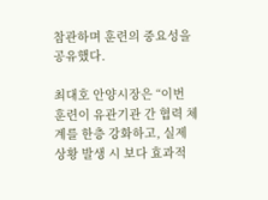참관하며 훈련의 중요성을 공유했다.

최대호 안양시장은 “이번 훈련이 유관기관 간 협력 체계를 한층 강화하고, 실제 상황 발생 시 보다 효과적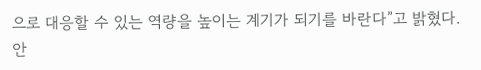으로 대응할 수 있는 역량을 높이는 계기가 되기를 바란다”고 밝혔다. 안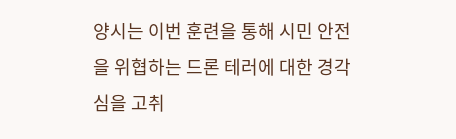양시는 이번 훈련을 통해 시민 안전을 위협하는 드론 테러에 대한 경각심을 고취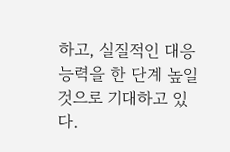하고, 실질적인 대응 능력을 한 단계 높일 것으로 기대하고 있다.